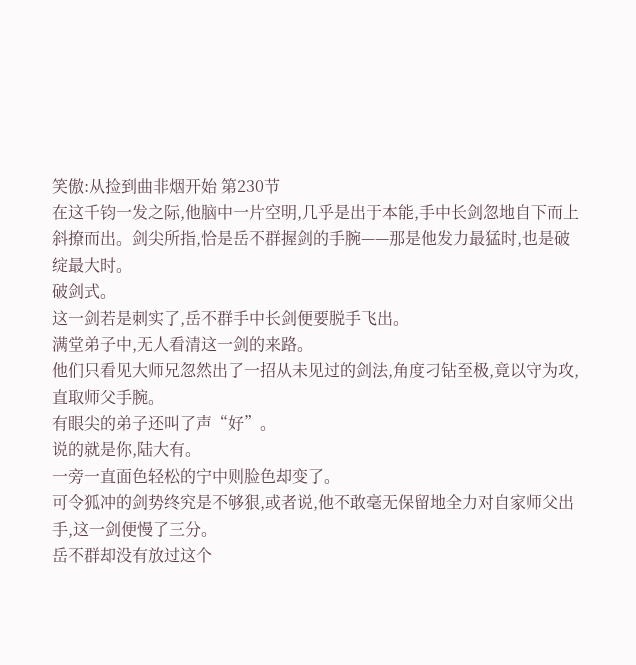笑傲:从捡到曲非烟开始 第230节
在这千钧一发之际,他脑中一片空明,几乎是出于本能,手中长剑忽地自下而上斜撩而出。剑尖所指,恰是岳不群握剑的手腕——那是他发力最猛时,也是破绽最大时。
破剑式。
这一剑若是刺实了,岳不群手中长剑便要脱手飞出。
满堂弟子中,无人看清这一剑的来路。
他们只看见大师兄忽然出了一招从未见过的剑法,角度刁钻至极,竟以守为攻,直取师父手腕。
有眼尖的弟子还叫了声“好”。
说的就是你,陆大有。
一旁一直面色轻松的宁中则脸色却变了。
可令狐冲的剑势终究是不够狠,或者说,他不敢毫无保留地全力对自家师父出手,这一剑便慢了三分。
岳不群却没有放过这个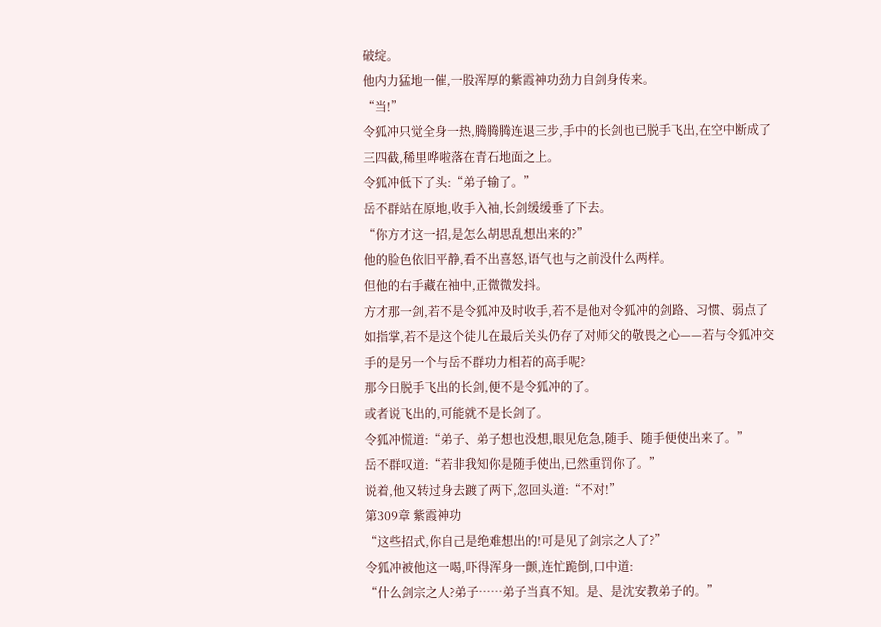破绽。
他内力猛地一催,一股浑厚的紫霞神功劲力自剑身传来。
“当!”
令狐冲只觉全身一热,腾腾腾连退三步,手中的长剑也已脱手飞出,在空中断成了三四截,稀里哗啦落在青石地面之上。
令狐冲低下了头:“弟子输了。”
岳不群站在原地,收手入袖,长剑缓缓垂了下去。
“你方才这一招,是怎么胡思乱想出来的?”
他的脸色依旧平静,看不出喜怒,语气也与之前没什么两样。
但他的右手藏在袖中,正微微发抖。
方才那一剑,若不是令狐冲及时收手,若不是他对令狐冲的剑路、习惯、弱点了如指掌,若不是这个徒儿在最后关头仍存了对师父的敬畏之心——若与令狐冲交手的是另一个与岳不群功力相若的高手呢?
那今日脱手飞出的长剑,便不是令狐冲的了。
或者说飞出的,可能就不是长剑了。
令狐冲慌道:“弟子、弟子想也没想,眼见危急,随手、随手便使出来了。”
岳不群叹道:“若非我知你是随手使出,已然重罚你了。”
说着,他又转过身去踱了两下,忽回头道:“不对!”
第309章 紫霞神功
“这些招式,你自己是绝难想出的!可是见了剑宗之人了?”
令狐冲被他这一喝,吓得浑身一颤,连忙跪倒,口中道:
“什么剑宗之人?弟子……弟子当真不知。是、是沈安教弟子的。”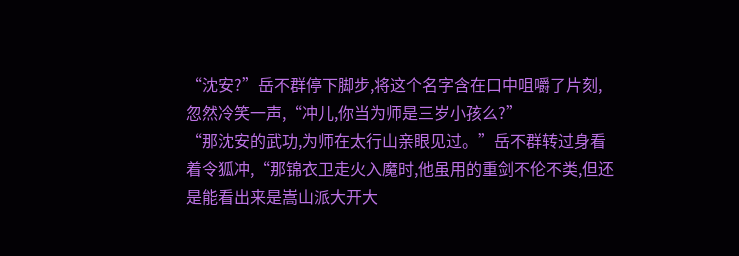“沈安?”岳不群停下脚步,将这个名字含在口中咀嚼了片刻,忽然冷笑一声,“冲儿,你当为师是三岁小孩么?”
“那沈安的武功,为师在太行山亲眼见过。”岳不群转过身看着令狐冲,“那锦衣卫走火入魔时,他虽用的重剑不伦不类,但还是能看出来是嵩山派大开大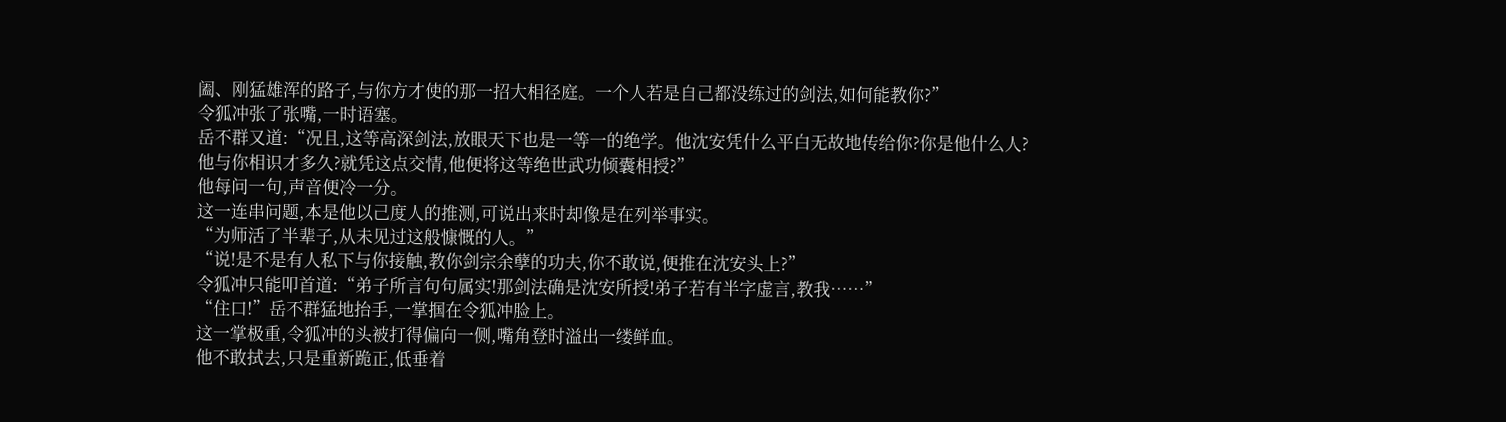阖、刚猛雄浑的路子,与你方才使的那一招大相径庭。一个人若是自己都没练过的剑法,如何能教你?”
令狐冲张了张嘴,一时语塞。
岳不群又道:“况且,这等高深剑法,放眼天下也是一等一的绝学。他沈安凭什么平白无故地传给你?你是他什么人?他与你相识才多久?就凭这点交情,他便将这等绝世武功倾囊相授?”
他每问一句,声音便冷一分。
这一连串问题,本是他以己度人的推测,可说出来时却像是在列举事实。
“为师活了半辈子,从未见过这般慷慨的人。”
“说!是不是有人私下与你接触,教你剑宗余孽的功夫,你不敢说,便推在沈安头上?”
令狐冲只能叩首道:“弟子所言句句属实!那剑法确是沈安所授!弟子若有半字虚言,教我……”
“住口!”岳不群猛地抬手,一掌掴在令狐冲脸上。
这一掌极重,令狐冲的头被打得偏向一侧,嘴角登时溢出一缕鲜血。
他不敢拭去,只是重新跪正,低垂着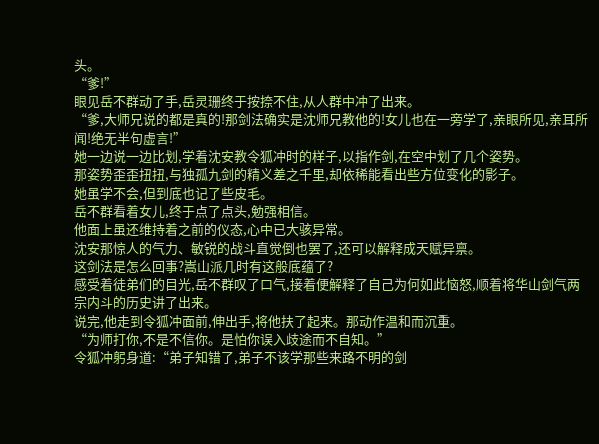头。
“爹!”
眼见岳不群动了手,岳灵珊终于按捺不住,从人群中冲了出来。
“爹,大师兄说的都是真的!那剑法确实是沈师兄教他的!女儿也在一旁学了,亲眼所见,亲耳所闻!绝无半句虚言!”
她一边说一边比划,学着沈安教令狐冲时的样子,以指作剑,在空中划了几个姿势。
那姿势歪歪扭扭,与独孤九剑的精义差之千里,却依稀能看出些方位变化的影子。
她虽学不会,但到底也记了些皮毛。
岳不群看着女儿,终于点了点头,勉强相信。
他面上虽还维持着之前的仪态,心中已大骇异常。
沈安那惊人的气力、敏锐的战斗直觉倒也罢了,还可以解释成天赋异禀。
这剑法是怎么回事?嵩山派几时有这般底蕴了?
感受着徒弟们的目光,岳不群叹了口气,接着便解释了自己为何如此恼怒,顺着将华山剑气两宗内斗的历史讲了出来。
说完,他走到令狐冲面前,伸出手,将他扶了起来。那动作温和而沉重。
“为师打你,不是不信你。是怕你误入歧途而不自知。”
令狐冲躬身道:“弟子知错了,弟子不该学那些来路不明的剑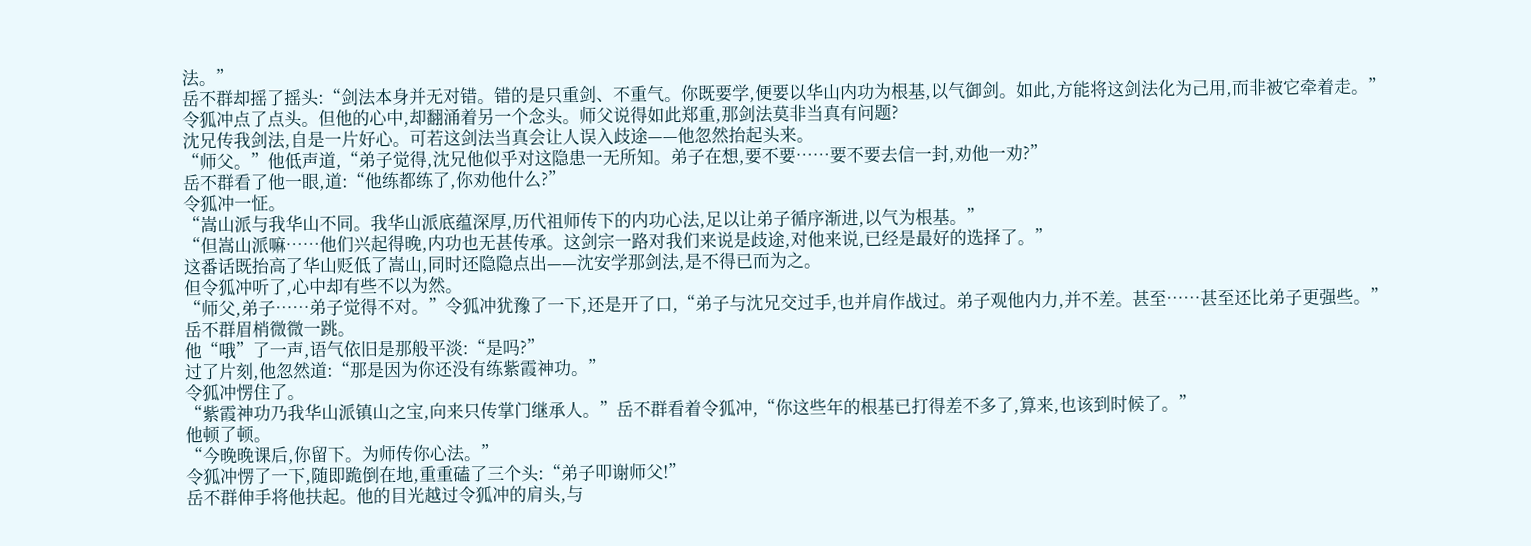法。”
岳不群却摇了摇头:“剑法本身并无对错。错的是只重剑、不重气。你既要学,便要以华山内功为根基,以气御剑。如此,方能将这剑法化为己用,而非被它牵着走。”
令狐冲点了点头。但他的心中,却翻涌着另一个念头。师父说得如此郑重,那剑法莫非当真有问题?
沈兄传我剑法,自是一片好心。可若这剑法当真会让人误入歧途——他忽然抬起头来。
“师父。”他低声道,“弟子觉得,沈兄他似乎对这隐患一无所知。弟子在想,要不要……要不要去信一封,劝他一劝?”
岳不群看了他一眼,道:“他练都练了,你劝他什么?”
令狐冲一怔。
“嵩山派与我华山不同。我华山派底蕴深厚,历代祖师传下的内功心法,足以让弟子循序渐进,以气为根基。”
“但嵩山派嘛……他们兴起得晚,内功也无甚传承。这剑宗一路对我们来说是歧途,对他来说,已经是最好的选择了。”
这番话既抬高了华山贬低了嵩山,同时还隐隐点出——沈安学那剑法,是不得已而为之。
但令狐冲听了,心中却有些不以为然。
“师父,弟子……弟子觉得不对。”令狐冲犹豫了一下,还是开了口,“弟子与沈兄交过手,也并肩作战过。弟子观他内力,并不差。甚至……甚至还比弟子更强些。”
岳不群眉梢微微一跳。
他“哦”了一声,语气依旧是那般平淡:“是吗?”
过了片刻,他忽然道:“那是因为你还没有练紫霞神功。”
令狐冲愣住了。
“紫霞神功乃我华山派镇山之宝,向来只传掌门继承人。”岳不群看着令狐冲,“你这些年的根基已打得差不多了,算来,也该到时候了。”
他顿了顿。
“今晚晚课后,你留下。为师传你心法。”
令狐冲愣了一下,随即跪倒在地,重重磕了三个头:“弟子叩谢师父!”
岳不群伸手将他扶起。他的目光越过令狐冲的肩头,与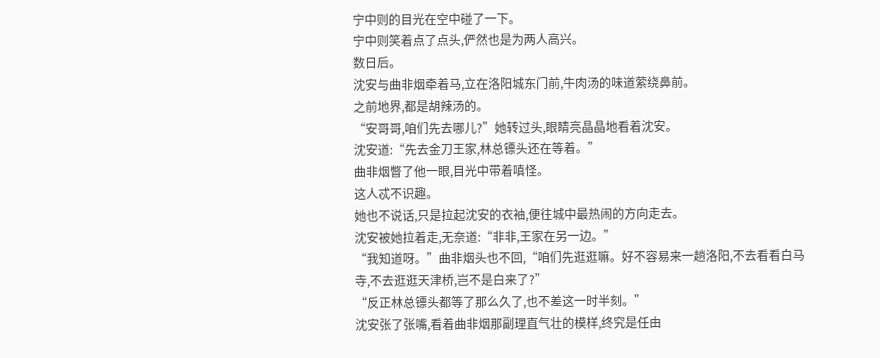宁中则的目光在空中碰了一下。
宁中则笑着点了点头,俨然也是为两人高兴。
数日后。
沈安与曲非烟牵着马,立在洛阳城东门前,牛肉汤的味道萦绕鼻前。
之前地界,都是胡辣汤的。
“安哥哥,咱们先去哪儿?”她转过头,眼睛亮晶晶地看着沈安。
沈安道:“先去金刀王家,林总镖头还在等着。”
曲非烟瞥了他一眼,目光中带着嗔怪。
这人忒不识趣。
她也不说话,只是拉起沈安的衣袖,便往城中最热闹的方向走去。
沈安被她拉着走,无奈道:“非非,王家在另一边。”
“我知道呀。”曲非烟头也不回,“咱们先逛逛嘛。好不容易来一趟洛阳,不去看看白马寺,不去逛逛天津桥,岂不是白来了?”
“反正林总镖头都等了那么久了,也不差这一时半刻。”
沈安张了张嘴,看着曲非烟那副理直气壮的模样,终究是任由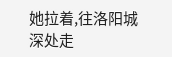她拉着,往洛阳城深处走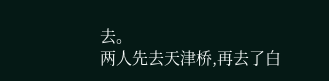去。
两人先去天津桥,再去了白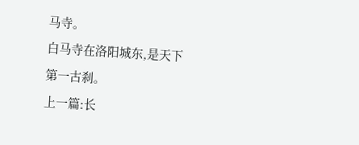马寺。
白马寺在洛阳城东,是天下第一古刹。
上一篇:长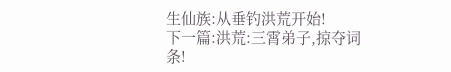生仙族:从垂钓洪荒开始!
下一篇:洪荒:三霄弟子,掠夺词条!